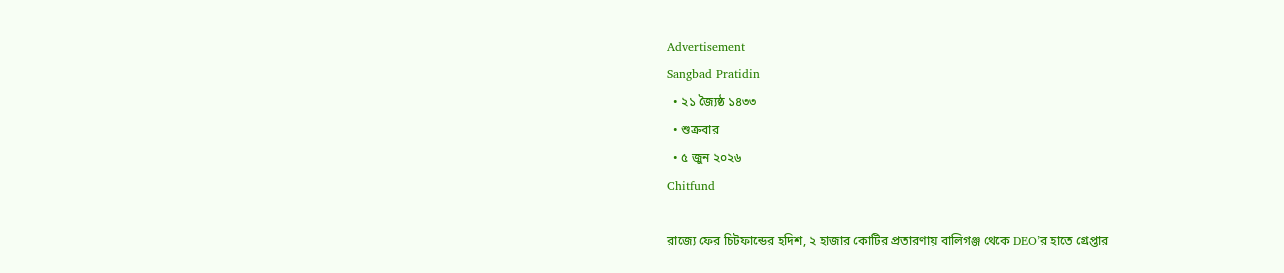Advertisement
Sangbad Pratidin
  • ২১ জ্যৈষ্ঠ ১৪৩৩
  • শুক্রবার
  • ৫ জুন ২০২৬
Chitfund

রাজ্যে ফের চিটফান্ডের হদিশ, ২ হাজার কোটির প্রতারণায় বালিগঞ্জ থেকে DEO’র হাতে গ্রেপ্তার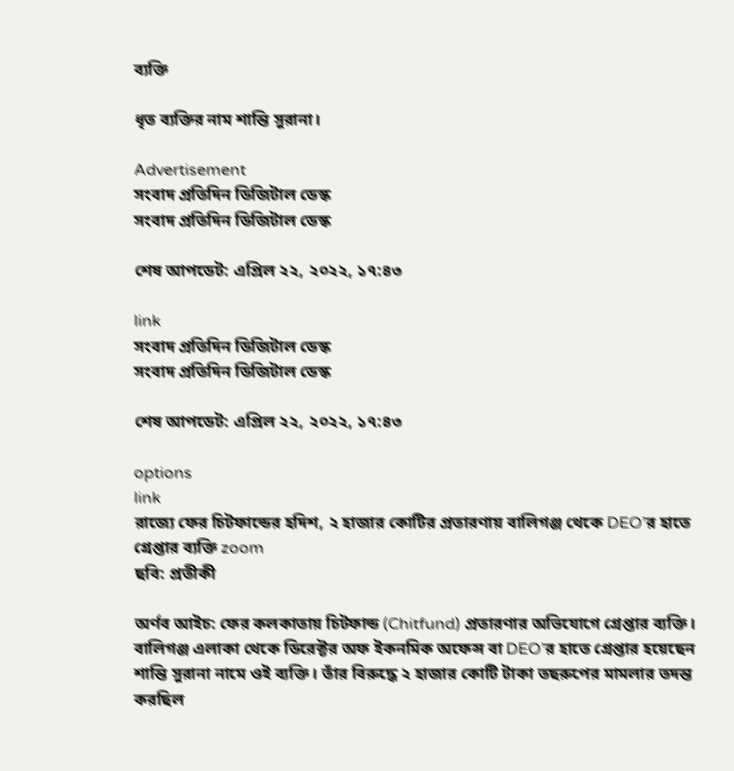ব্যক্তি

ধৃত ব্যক্তির নাম শান্তি সুরানা।

Advertisement
সংবাদ প্রতিদিন ডিজিটাল ডেস্ক
সংবাদ প্রতিদিন ডিজিটাল ডেস্ক

শেষ আপডেট: এপ্রিল ২২, ২০২২, ১৭:৪৩

link
সংবাদ প্রতিদিন ডিজিটাল ডেস্ক
সংবাদ প্রতিদিন ডিজিটাল ডেস্ক

শেষ আপডেট: এপ্রিল ২২, ২০২২, ১৭:৪৩

options
link
রাজ্যে ফের চিটফান্ডের হদিশ, ২ হাজার কোটির প্রতারণায় বালিগঞ্জ থেকে DEO’র হাতে গ্রেপ্তার ব্যক্তি zoom
ছবি: প্রতীকী

অর্ণব আইচ: ফের কলকাতায় চিটফান্ড (Chitfund) প্রতারণার অভিযোগে গ্রেপ্তার ব্যক্তি। বালিগঞ্জ এলাকা থেকে ডিরেক্টর অফ ইকনমিক অফেন্স বা DEO’র হাতে গ্রেপ্তার হয়েছেন শান্তি সুরানা নামে ওই ব্যক্তি। তাঁর বিরুদ্ধে ২ হাজার কোটি টাকা তছরুপের মামলার তদন্ত করছিল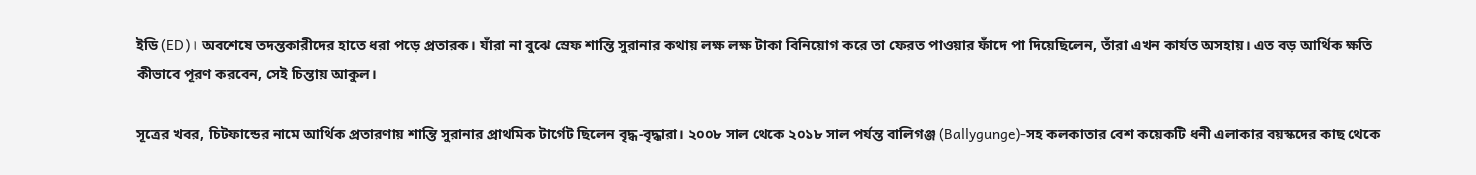ইডি (ED)। অবশেষে তদন্তকারীদের হাতে ধরা পড়ে প্রতারক। যাঁরা না বুঝে স্রেফ শান্তি সুরানার কথায় লক্ষ লক্ষ টাকা বিনিয়োগ করে তা ফেরত পাওয়ার ফাঁদে পা দিয়েছিলেন, তাঁরা এখন কার্যত অসহায়। এত বড় আর্থিক ক্ষতি কীভাবে পূরণ করবেন, সেই চিন্তায় আকুল।

সূত্রের খবর, চিটফান্ডের নামে আর্থিক প্রতারণায় শান্তি সুরানার প্রাথমিক টার্গেট ছিলেন বৃদ্ধ-বৃদ্ধারা। ২০০৮ সাল থেকে ২০১৮ সাল পর্যন্ত বালিগঞ্জ (Ballygunge)-সহ কলকাতার বেশ কয়েকটি ধনী এলাকার বয়স্কদের কাছ থেকে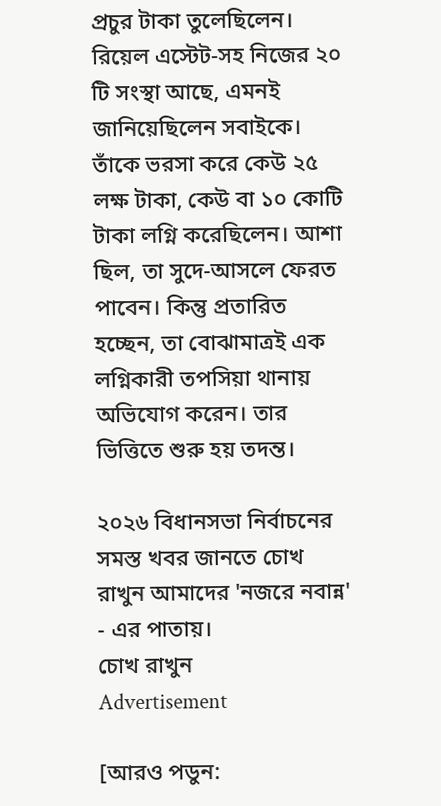প্রচুর টাকা তুলেছিলেন। রিয়েল এস্টেট-সহ নিজের ২০ টি সংস্থা আছে, এমনই জানিয়েছিলেন সবাইকে। তাঁকে ভরসা করে কেউ ২৫ লক্ষ টাকা, কেউ বা ১০ কোটি টাকা লগ্নি করেছিলেন। আশা ছিল, তা সুদে-আসলে ফেরত পাবেন। কিন্তু প্রতারিত হচ্ছেন, তা বোঝামাত্রই এক লগ্নিকারী তপসিয়া থানায় অভিযোগ করেন। তার ভিত্তিতে শুরু হয় তদন্ত।

২০২৬ বিধানসভা নির্বাচনের সমস্ত খবর জানতে চোখ রাখুন আমাদের 'নজরে নবান্ন' - এর পাতায়।
চোখ রাখুন
Advertisement

[আরও পডুন: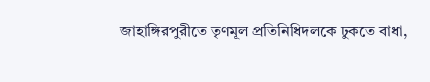জাহাঙ্গিরপুরীতে তৃণমূল প্রতিনিধিদলকে ঢুকতে বাধা,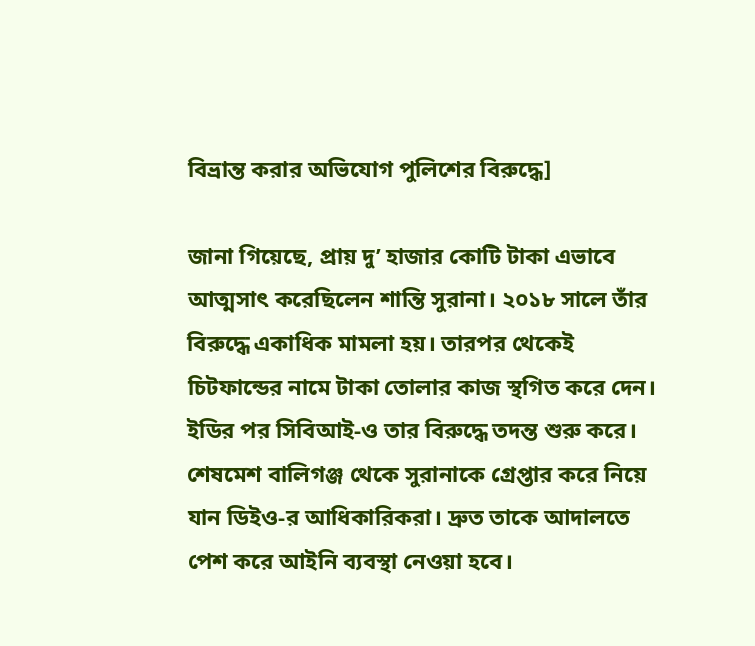বিভ্রান্ত করার অভিযোগ পুলিশের বিরুদ্ধে]

জানা গিয়েছে, প্রায় দু’ হাজার কোটি টাকা এভাবে আত্মসাৎ করেছিলেন শান্তি সুরানা। ২০১৮ সালে তাঁর বিরুদ্ধে একাধিক মামলা হয়। তারপর থেকেই চিটফান্ডের নামে টাকা তোলার কাজ স্থগিত করে দেন। ইডির পর সিবিআই-ও তার বিরুদ্ধে তদন্ত শুরু করে। শেষমেশ বালিগঞ্জ থেকে সুরানাকে গ্রেপ্তার করে নিয়ে যান ডিইও-র আধিকারিকরা। দ্রুত তাকে আদালতে পেশ করে আইনি ব্যবস্থা নেওয়া হবে।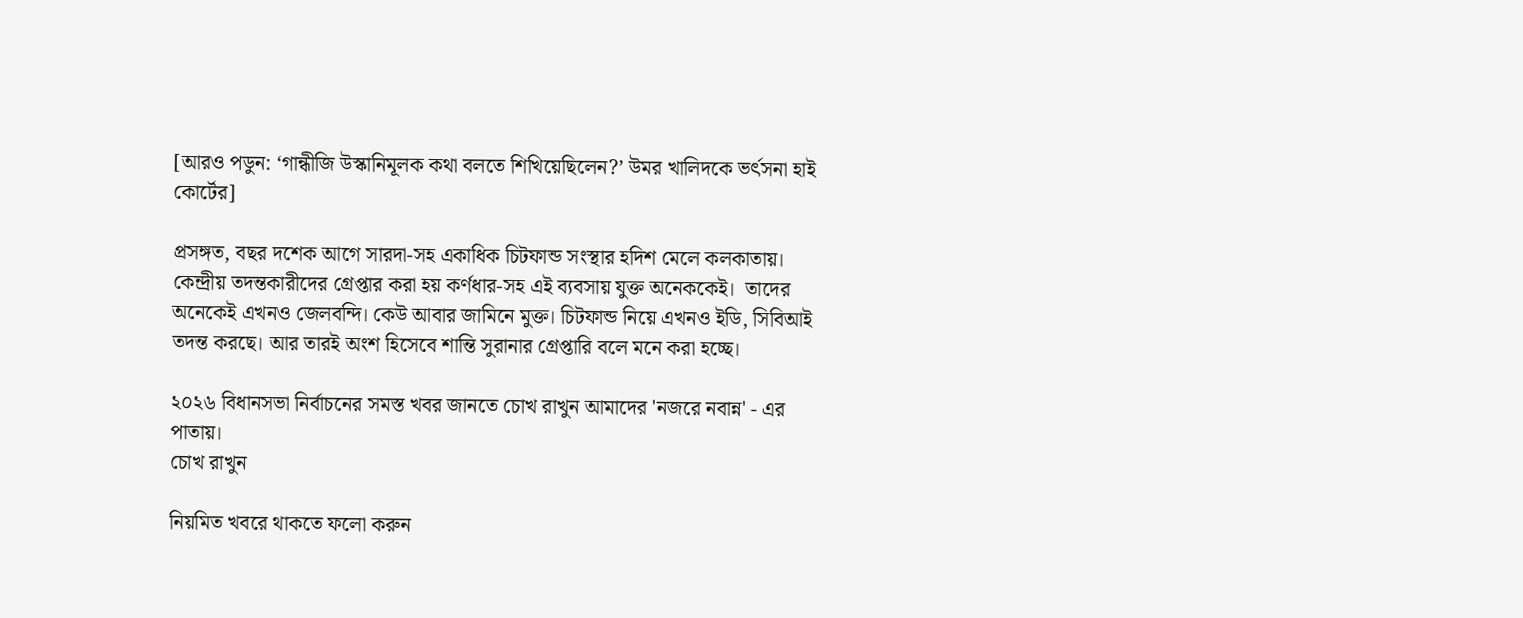[আরও পডুন: ‘গান্ধীজি উস্কানিমূলক কথা বলতে শিখিয়েছিলেন?’ উমর খালিদকে ভর্ৎসনা হাই কোর্টের]

প্রসঙ্গত, বছর দশেক আগে সারদা-সহ একাধিক চিটফান্ড সংস্থার হদিশ মেলে কলকাতায়। কেন্দ্রীয় তদন্তকারীদের গ্রেপ্তার করা হয় কর্ণধার-সহ এই ব্যবসায় যুক্ত অনেককেই।  তাদের অনেকেই এখনও জেলবন্দি। কেউ আবার জামিনে মুক্ত। চিটফান্ড নিয়ে এখনও ইডি, সিবিআই তদন্ত করছে। আর তারই অংশ হিসেবে শান্তি সুরানার গ্রেপ্তারি বলে মনে করা হচ্ছে।

২০২৬ বিধানসভা নির্বাচনের সমস্ত খবর জানতে চোখ রাখুন আমাদের 'নজরে নবান্ন' - এর পাতায়।
চোখ রাখুন

নিয়মিত খবরে থাকতে ফলো করুন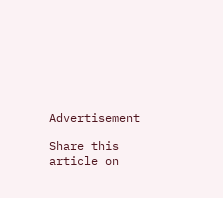Advertisement

Share this article on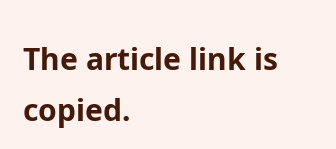The article link is copied.